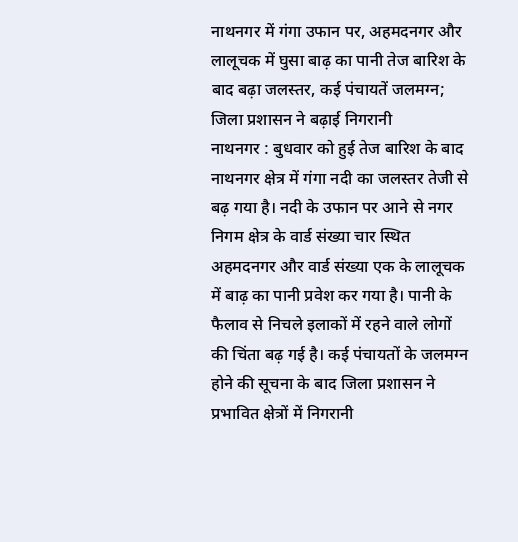नाथनगर में गंगा उफान पर, अहमदनगर और लालूचक में घुसा बाढ़ का पानी तेज बारिश के बाद बढ़ा जलस्तर, कई पंचायतें जलमग्न; जिला प्रशासन ने बढ़ाई निगरानी
नाथनगर : बुधवार को हुई तेज बारिश के बाद नाथनगर क्षेत्र में गंगा नदी का जलस्तर तेजी से बढ़ गया है। नदी के उफान पर आने से नगर निगम क्षेत्र के वार्ड संख्या चार स्थित अहमदनगर और वार्ड संख्या एक के लालूचक में बाढ़ का पानी प्रवेश कर गया है। पानी के फैलाव से निचले इलाकों में रहने वाले लोगों की चिंता बढ़ गई है। कई पंचायतों के जलमग्न होने की सूचना के बाद जिला प्रशासन ने प्रभावित क्षेत्रों में निगरानी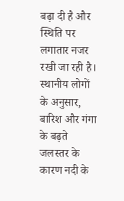बढ़ा दी है और स्थिति पर लगातार नजर रखी जा रही है।
स्थानीय लोगों के अनुसार, बारिश और गंगा के बढ़ते जलस्तर के कारण नदी के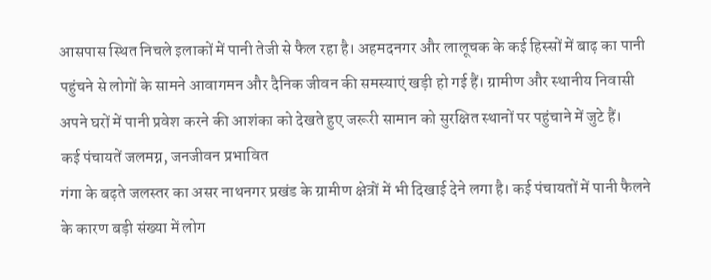आसपास स्थित निचले इलाकों में पानी तेजी से फैल रहा है। अहमदनगर और लालूचक के कई हिस्सों में बाढ़ का पानी पहुंचने से लोगों के सामने आवागमन और दैनिक जीवन की समस्याएं खड़ी हो गई हैं। ग्रामीण और स्थानीय निवासी अपने घरों में पानी प्रवेश करने की आशंका को देखते हुए जरूरी सामान को सुरक्षित स्थानों पर पहुंचाने में जुटे हैं।
कई पंचायतें जलमग्न, जनजीवन प्रभावित
गंगा के बढ़ते जलस्तर का असर नाथनगर प्रखंड के ग्रामीण क्षेत्रों में भी दिखाई देने लगा है। कई पंचायतों में पानी फैलने के कारण बड़ी संख्या में लोग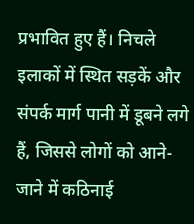प्रभावित हुए हैं। निचले इलाकों में स्थित सड़कें और संपर्क मार्ग पानी में डूबने लगे हैं, जिससे लोगों को आने-जाने में कठिनाई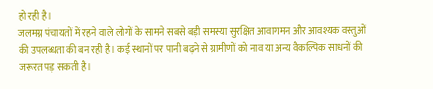हो रही है।
जलमग्न पंचायतों में रहने वाले लोगों के सामने सबसे बड़ी समस्या सुरक्षित आवागमन और आवश्यक वस्तुओं की उपलब्धता की बन रही है। कई स्थानों पर पानी बढ़ने से ग्रामीणों को नाव या अन्य वैकल्पिक साधनों की जरूरत पड़ सकती है।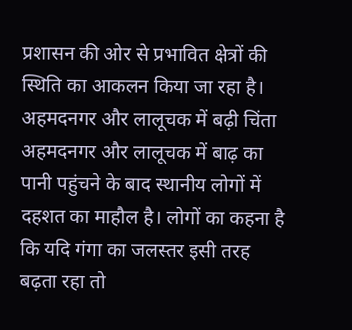प्रशासन की ओर से प्रभावित क्षेत्रों की स्थिति का आकलन किया जा रहा है।
अहमदनगर और लालूचक में बढ़ी चिंता
अहमदनगर और लालूचक में बाढ़ का पानी पहुंचने के बाद स्थानीय लोगों में दहशत का माहौल है। लोगों का कहना है कि यदि गंगा का जलस्तर इसी तरह बढ़ता रहा तो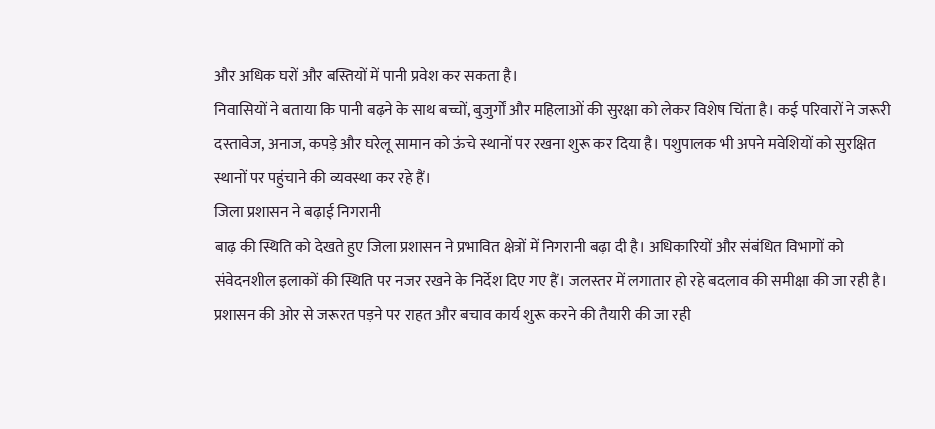और अधिक घरों और बस्तियों में पानी प्रवेश कर सकता है।
निवासियों ने बताया कि पानी बढ़ने के साथ बच्चों, बुजुर्गों और महिलाओं की सुरक्षा को लेकर विशेष चिंता है। कई परिवारों ने जरूरी दस्तावेज, अनाज, कपड़े और घरेलू सामान को ऊंचे स्थानों पर रखना शुरू कर दिया है। पशुपालक भी अपने मवेशियों को सुरक्षित स्थानों पर पहुंचाने की व्यवस्था कर रहे हैं।
जिला प्रशासन ने बढ़ाई निगरानी
बाढ़ की स्थिति को देखते हुए जिला प्रशासन ने प्रभावित क्षेत्रों में निगरानी बढ़ा दी है। अधिकारियों और संबंधित विभागों को संवेदनशील इलाकों की स्थिति पर नजर रखने के निर्देश दिए गए हैं। जलस्तर में लगातार हो रहे बदलाव की समीक्षा की जा रही है।
प्रशासन की ओर से जरूरत पड़ने पर राहत और बचाव कार्य शुरू करने की तैयारी की जा रही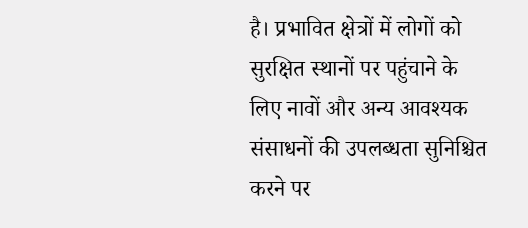है। प्रभावित क्षेत्रों में लोगों को सुरक्षित स्थानों पर पहुंचाने के लिए नावों और अन्य आवश्यक संसाधनों की उपलब्धता सुनिश्चित करने पर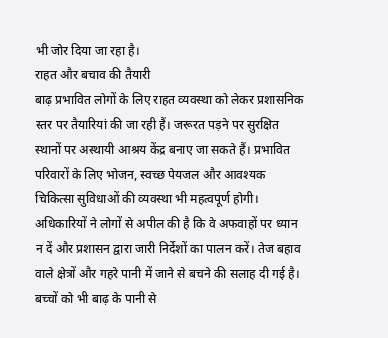भी जोर दिया जा रहा है।
राहत और बचाव की तैयारी
बाढ़ प्रभावित लोगों के लिए राहत व्यवस्था को लेकर प्रशासनिक स्तर पर तैयारियां की जा रही हैं। जरूरत पड़ने पर सुरक्षित स्थानों पर अस्थायी आश्रय केंद्र बनाए जा सकते हैं। प्रभावित परिवारों के लिए भोजन, स्वच्छ पेयजल और आवश्यक चिकित्सा सुविधाओं की व्यवस्था भी महत्वपूर्ण होगी।
अधिकारियों ने लोगों से अपील की है कि वे अफवाहों पर ध्यान न दें और प्रशासन द्वारा जारी निर्देशों का पालन करें। तेज बहाव वाले क्षेत्रों और गहरे पानी में जाने से बचने की सलाह दी गई है। बच्चों को भी बाढ़ के पानी से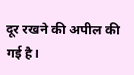दूर रखने की अपील की गई है।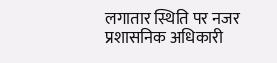लगातार स्थिति पर नजर
प्रशासनिक अधिकारी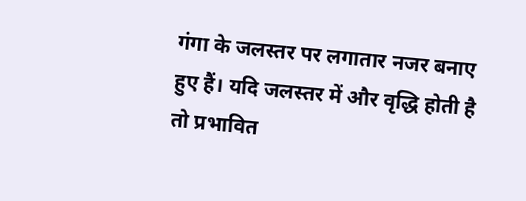गंगा के जलस्तर पर लगातार नजर बनाए हुए हैं। यदि जलस्तर में और वृद्धि होती है तो प्रभावित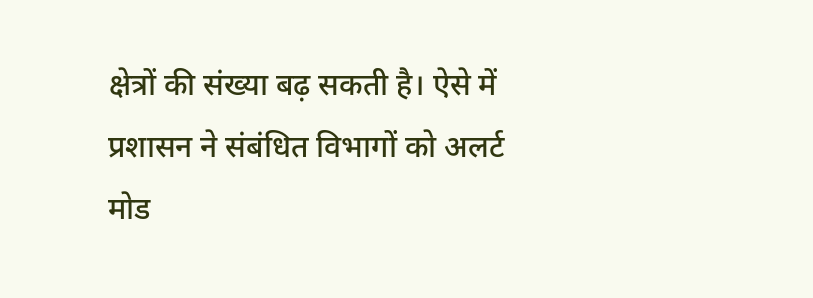क्षेत्रों की संख्या बढ़ सकती है। ऐसे में प्रशासन ने संबंधित विभागों को अलर्ट मोड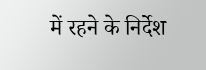में रहने के निर्देश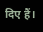दिए हैं।